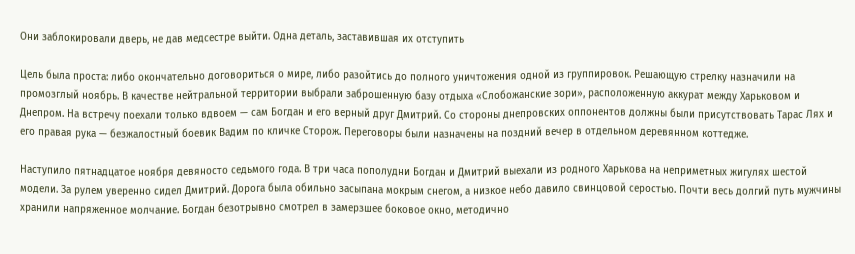Они заблокировали дверь, не дав медсестре выйти. Одна деталь, заставившая их отступить

Цель была проста: либо окончательно договориться о мире, либо разойтись до полного уничтожения одной из группировок. Решающую стрелку назначили на промозглый ноябрь. В качестве нейтральной территории выбрали заброшенную базу отдыха «Слобожанские зори», расположенную аккурат между Харьковом и Днепром. На встречу поехали только вдвоем — сам Богдан и его верный друг Дмитрий. Со стороны днепровских оппонентов должны были присутствовать Тарас Лях и его правая рука — безжалостный боевик Вадим по кличке Сторож. Переговоры были назначены на поздний вечер в отдельном деревянном коттедже.

Наступило пятнадцатое ноября девяносто седьмого года. В три часа пополудни Богдан и Дмитрий выехали из родного Харькова на неприметных жигулях шестой модели. За рулем уверенно сидел Дмитрий. Дорога была обильно засыпана мокрым снегом, а низкое небо давило свинцовой серостью. Почти весь долгий путь мужчины хранили напряженное молчание. Богдан безотрывно смотрел в замерзшее боковое окно, методично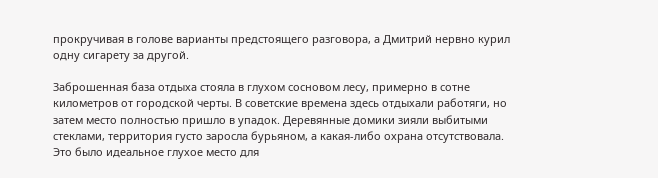прокручивая в голове варианты предстоящего разговора, а Дмитрий нервно курил одну сигарету за другой.

Заброшенная база отдыха стояла в глухом сосновом лесу, примерно в сотне километров от городской черты. В советские времена здесь отдыхали работяги, но затем место полностью пришло в упадок. Деревянные домики зияли выбитыми стеклами, территория густо заросла бурьяном, а какая-либо охрана отсутствовала. Это было идеальное глухое место для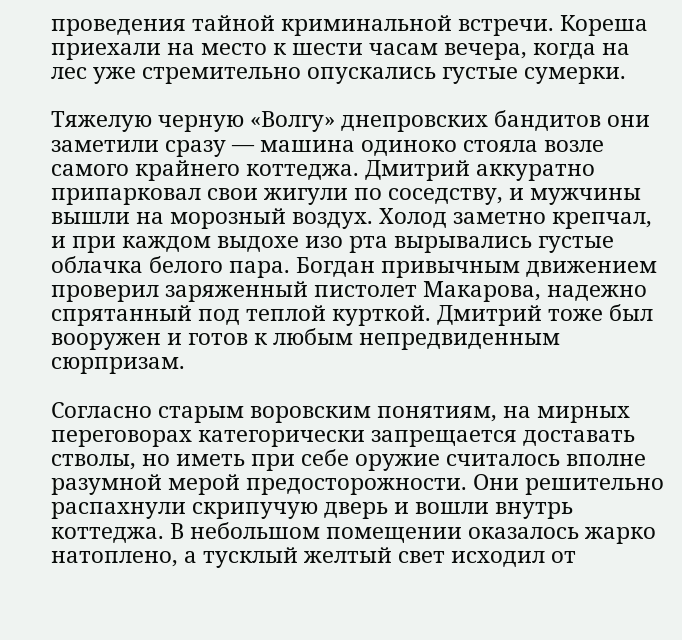проведения тайной криминальной встречи. Кореша приехали на место к шести часам вечера, когда на лес уже стремительно опускались густые сумерки.

Тяжелую черную «Волгу» днепровских бандитов они заметили сразу — машина одиноко стояла возле самого крайнего коттеджа. Дмитрий аккуратно припарковал свои жигули по соседству, и мужчины вышли на морозный воздух. Холод заметно крепчал, и при каждом выдохе изо рта вырывались густые облачка белого пара. Богдан привычным движением проверил заряженный пистолет Макарова, надежно спрятанный под теплой курткой. Дмитрий тоже был вооружен и готов к любым непредвиденным сюрпризам.

Согласно старым воровским понятиям, на мирных переговорах категорически запрещается доставать стволы, но иметь при себе оружие считалось вполне разумной мерой предосторожности. Они решительно распахнули скрипучую дверь и вошли внутрь коттеджа. В небольшом помещении оказалось жарко натоплено, а тусклый желтый свет исходил от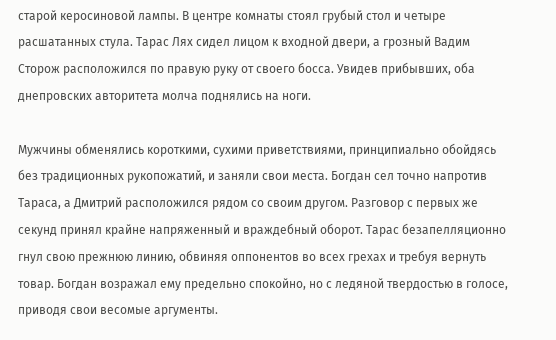старой керосиновой лампы. В центре комнаты стоял грубый стол и четыре расшатанных стула. Тарас Лях сидел лицом к входной двери, а грозный Вадим Сторож расположился по правую руку от своего босса. Увидев прибывших, оба днепровских авторитета молча поднялись на ноги.

Мужчины обменялись короткими, сухими приветствиями, принципиально обойдясь без традиционных рукопожатий, и заняли свои места. Богдан сел точно напротив Тараса, а Дмитрий расположился рядом со своим другом. Разговор с первых же секунд принял крайне напряженный и враждебный оборот. Тарас безапелляционно гнул свою прежнюю линию, обвиняя оппонентов во всех грехах и требуя вернуть товар. Богдан возражал ему предельно спокойно, но с ледяной твердостью в голосе, приводя свои весомые аргументы.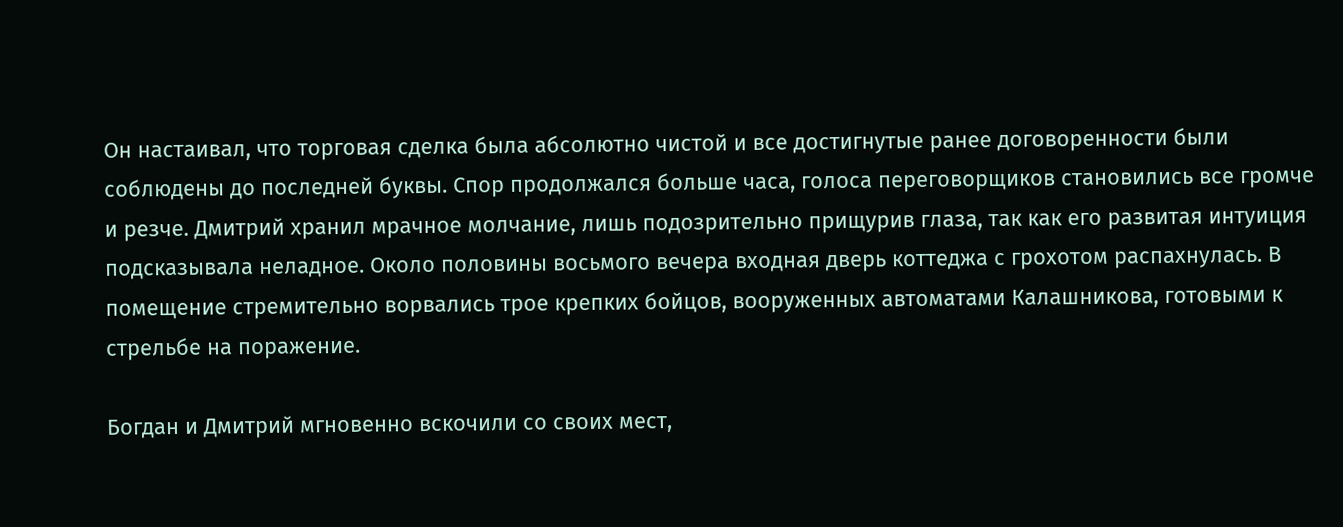Он настаивал, что торговая сделка была абсолютно чистой и все достигнутые ранее договоренности были соблюдены до последней буквы. Спор продолжался больше часа, голоса переговорщиков становились все громче и резче. Дмитрий хранил мрачное молчание, лишь подозрительно прищурив глаза, так как его развитая интуиция подсказывала неладное. Около половины восьмого вечера входная дверь коттеджа с грохотом распахнулась. В помещение стремительно ворвались трое крепких бойцов, вооруженных автоматами Калашникова, готовыми к стрельбе на поражение.

Богдан и Дмитрий мгновенно вскочили со своих мест,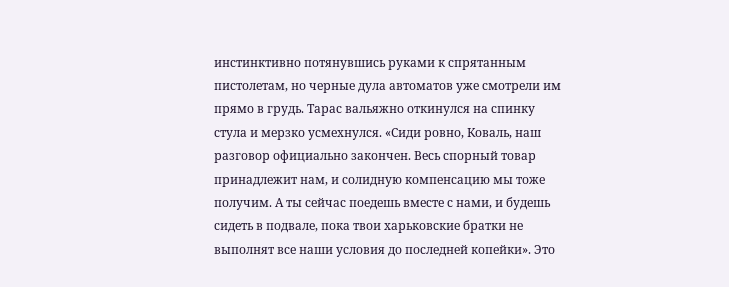инстинктивно потянувшись руками к спрятанным пистолетам, но черные дула автоматов уже смотрели им прямо в грудь. Тарас вальяжно откинулся на спинку стула и мерзко усмехнулся. «Сиди ровно, Коваль, наш разговор официально закончен. Весь спорный товар принадлежит нам, и солидную компенсацию мы тоже получим. А ты сейчас поедешь вместе с нами, и будешь сидеть в подвале, пока твои харьковские братки не выполнят все наши условия до последней копейки». Это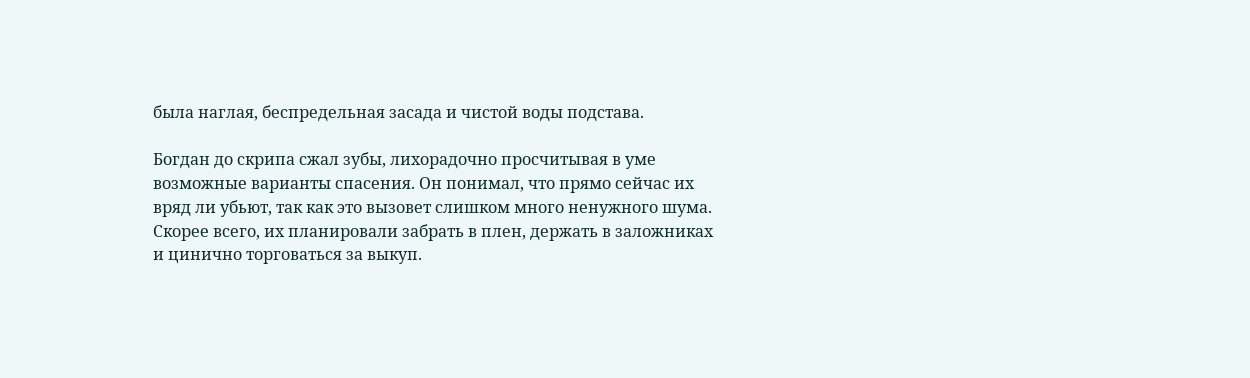была наглая, беспредельная засада и чистой воды подстава.

Богдан до скрипа сжал зубы, лихорадочно просчитывая в уме возможные варианты спасения. Он понимал, что прямо сейчас их вряд ли убьют, так как это вызовет слишком много ненужного шума. Скорее всего, их планировали забрать в плен, держать в заложниках и цинично торговаться за выкуп.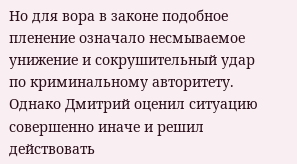Но для вора в законе подобное пленение означало несмываемое унижение и сокрушительный удар по криминальному авторитету. Однако Дмитрий оценил ситуацию совершенно иначе и решил действовать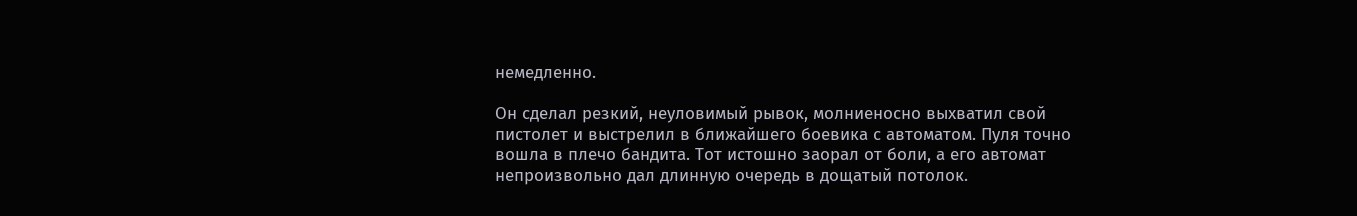немедленно.

Он сделал резкий, неуловимый рывок, молниеносно выхватил свой пистолет и выстрелил в ближайшего боевика с автоматом. Пуля точно вошла в плечо бандита. Тот истошно заорал от боли, а его автомат непроизвольно дал длинную очередь в дощатый потолок.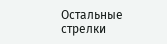Остальные стрелки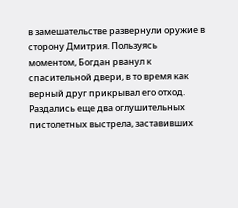в замешательстве развернули оружие в сторону Дмитрия. Пользуясь моментом, Богдан рванул к спасительной двери, в то время как верный друг прикрывал его отход. Раздались еще два оглушительных пистолетных выстрела, заставивших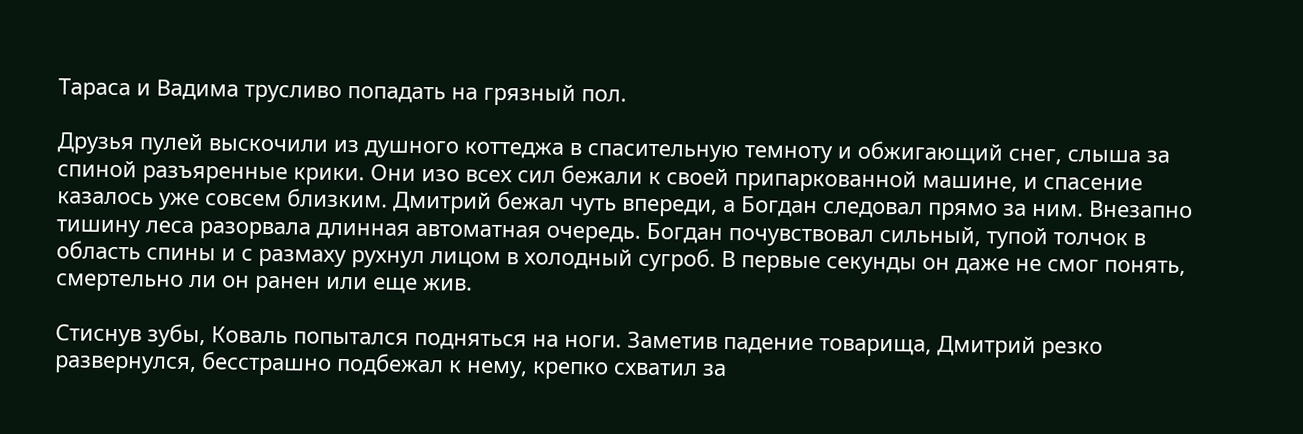Тараса и Вадима трусливо попадать на грязный пол.

Друзья пулей выскочили из душного коттеджа в спасительную темноту и обжигающий снег, слыша за спиной разъяренные крики. Они изо всех сил бежали к своей припаркованной машине, и спасение казалось уже совсем близким. Дмитрий бежал чуть впереди, а Богдан следовал прямо за ним. Внезапно тишину леса разорвала длинная автоматная очередь. Богдан почувствовал сильный, тупой толчок в область спины и с размаху рухнул лицом в холодный сугроб. В первые секунды он даже не смог понять, смертельно ли он ранен или еще жив.

Стиснув зубы, Коваль попытался подняться на ноги. Заметив падение товарища, Дмитрий резко развернулся, бесстрашно подбежал к нему, крепко схватил за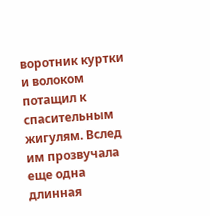воротник куртки и волоком потащил к спасительным жигулям. Вслед им прозвучала еще одна длинная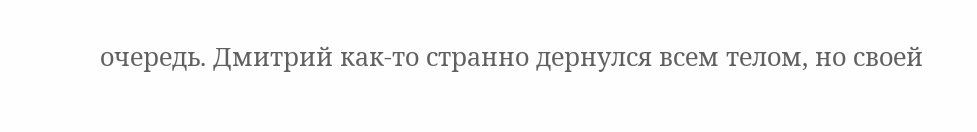очередь. Дмитрий как-то странно дернулся всем телом, но своей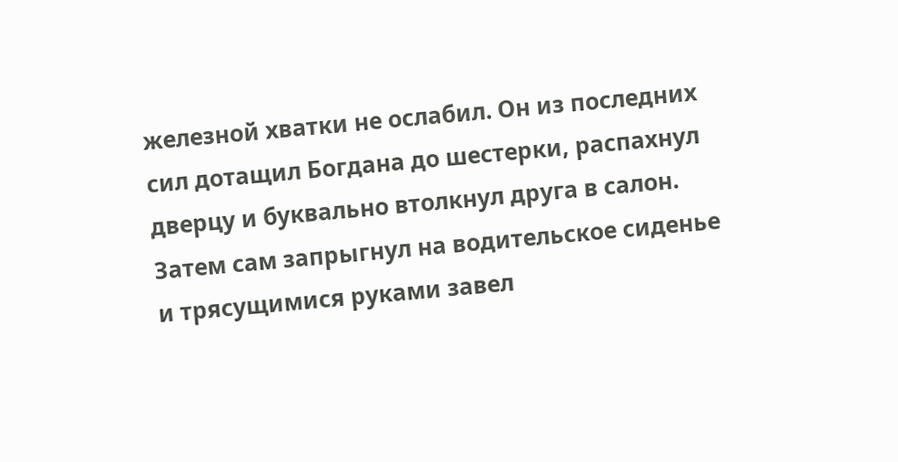железной хватки не ослабил. Он из последних сил дотащил Богдана до шестерки, распахнул дверцу и буквально втолкнул друга в салон. Затем сам запрыгнул на водительское сиденье и трясущимися руками завел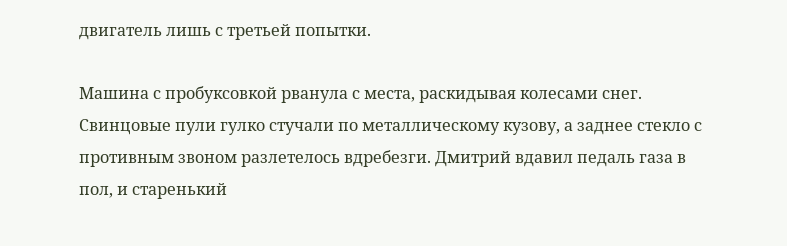двигатель лишь с третьей попытки.

Машина с пробуксовкой рванула с места, раскидывая колесами снег. Свинцовые пули гулко стучали по металлическому кузову, а заднее стекло с противным звоном разлетелось вдребезги. Дмитрий вдавил педаль газа в пол, и старенький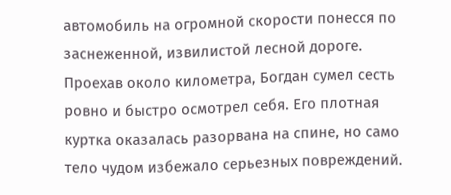автомобиль на огромной скорости понесся по заснеженной, извилистой лесной дороге. Проехав около километра, Богдан сумел сесть ровно и быстро осмотрел себя. Его плотная куртка оказалась разорвана на спине, но само тело чудом избежало серьезных повреждений.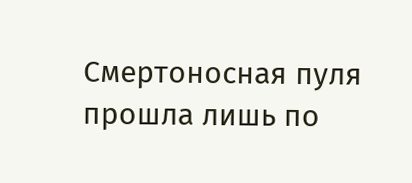Смертоносная пуля прошла лишь по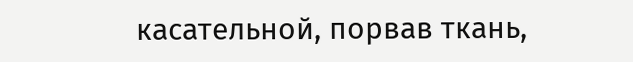касательной, порвав ткань,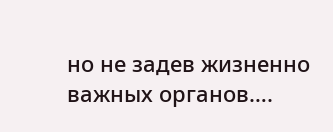но не задев жизненно важных органов….